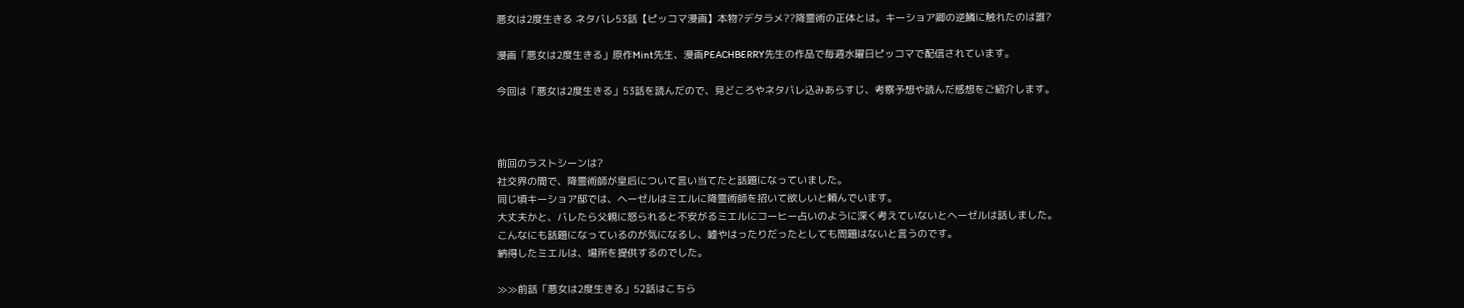悪女は2度生きる ネタバレ53話【ピッコマ漫画】本物?デタラメ??降霊術の正体とは。キーショア卿の逆鱗に触れたのは誰?

漫画「悪女は2度生きる」原作Mint先生、漫画PEACHBERRY先生の作品で毎週水曜日ピッコマで配信されています。

今回は「悪女は2度生きる」53話を読んだので、見どころやネタバレ込みあらすじ、考察予想や読んだ感想をご紹介します。



前回のラストシーンは?
社交界の間で、降霊術師が皇后について言い当てたと話題になっていました。
同じ頃キーショア邸では、ヘーゼルはミエルに降霊術師を招いて欲しいと頼んでいます。
大丈夫かと、バレたら父親に怒られると不安がるミエルにコーヒー占いのように深く考えていないとヘーゼルは話しました。
こんなにも話題になっているのが気になるし、嘘やはったりだったとしても問題はないと言うのです。
納得したミエルは、場所を提供するのでした。

≫≫前話「悪女は2度生きる」52話はこちら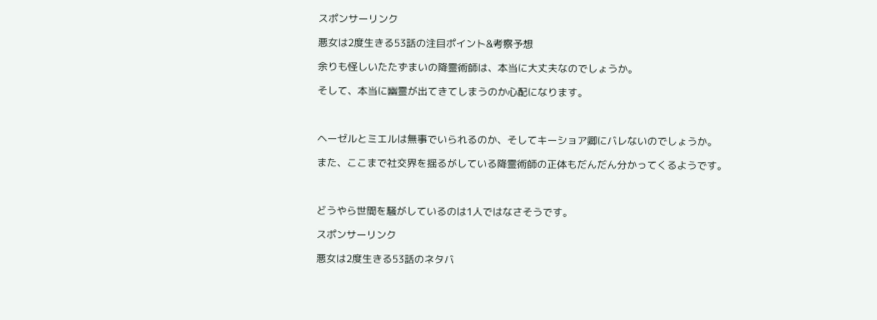スポンサーリンク

悪女は2度生きる53話の注目ポイント&考察予想

余りも怪しいたたずまいの降霊術師は、本当に大丈夫なのでしょうか。

そして、本当に幽霊が出てきてしまうのか心配になります。



ヘーゼルとミエルは無事でいられるのか、そしてキーショア卿にバレないのでしょうか。

また、ここまで社交界を揺るがしている降霊術師の正体もだんだん分かってくるようです。



どうやら世間を騒がしているのは1人ではなさそうです。

スポンサーリンク

悪女は2度生きる53話のネタバ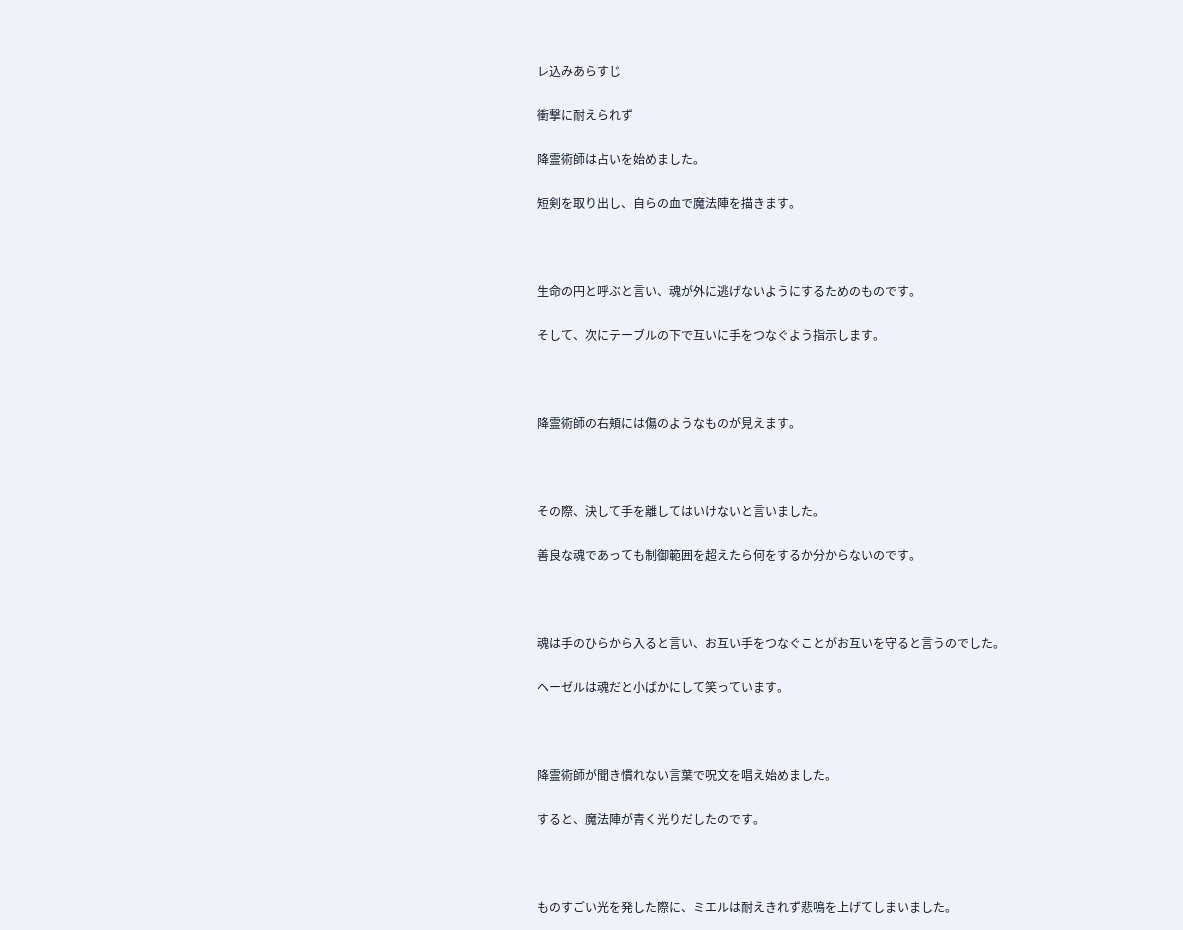レ込みあらすじ

衝撃に耐えられず

降霊術師は占いを始めました。

短剣を取り出し、自らの血で魔法陣を描きます。



生命の円と呼ぶと言い、魂が外に逃げないようにするためのものです。

そして、次にテーブルの下で互いに手をつなぐよう指示します。



降霊術師の右頬には傷のようなものが見えます。



その際、決して手を離してはいけないと言いました。

善良な魂であっても制御範囲を超えたら何をするか分からないのです。



魂は手のひらから入ると言い、お互い手をつなぐことがお互いを守ると言うのでした。

ヘーゼルは魂だと小ばかにして笑っています。



降霊術師が聞き慣れない言葉で呪文を唱え始めました。

すると、魔法陣が青く光りだしたのです。



ものすごい光を発した際に、ミエルは耐えきれず悲鳴を上げてしまいました。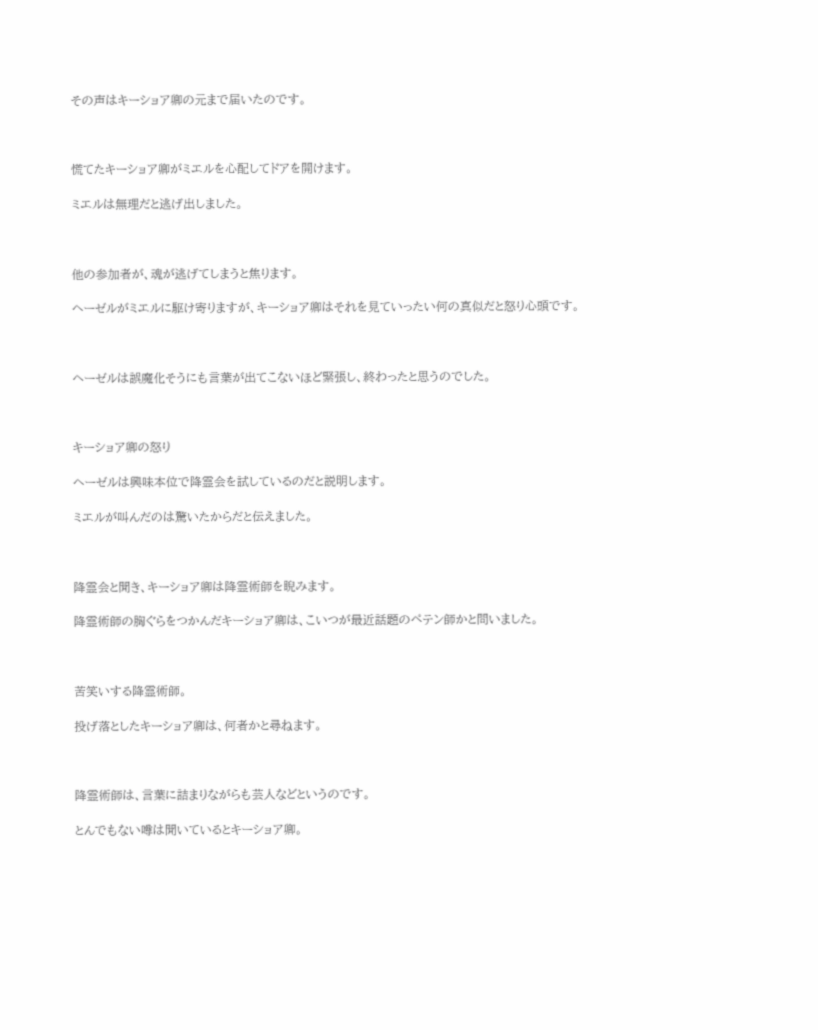その声はキーショア卿の元まで届いたのです。



慌てたキーショア卿がミエルを心配してドアを開けます。

ミエルは無理だと逃げ出しました。



他の参加者が、魂が逃げてしまうと焦ります。

ヘーゼルがミエルに駆け寄りますが、キーショア卿はそれを見ていったい何の真似だと怒り心頭です。



ヘーゼルは誤魔化そうにも言葉が出てこないほど緊張し、終わったと思うのでした。



キーショア卿の怒り

ヘーゼルは興味本位で降霊会を試しているのだと説明します。

ミエルが叫んだのは驚いたからだと伝えました。



降霊会と聞き、キーショア卿は降霊術師を睨みます。

降霊術師の胸ぐらをつかんだキーショア卿は、こいつが最近話題のペテン師かと問いました。



苦笑いする降霊術師。

投げ落としたキーショア卿は、何者かと尋ねます。



降霊術師は、言葉に詰まりながらも芸人などというのです。

とんでもない噂は聞いているとキーショア卿。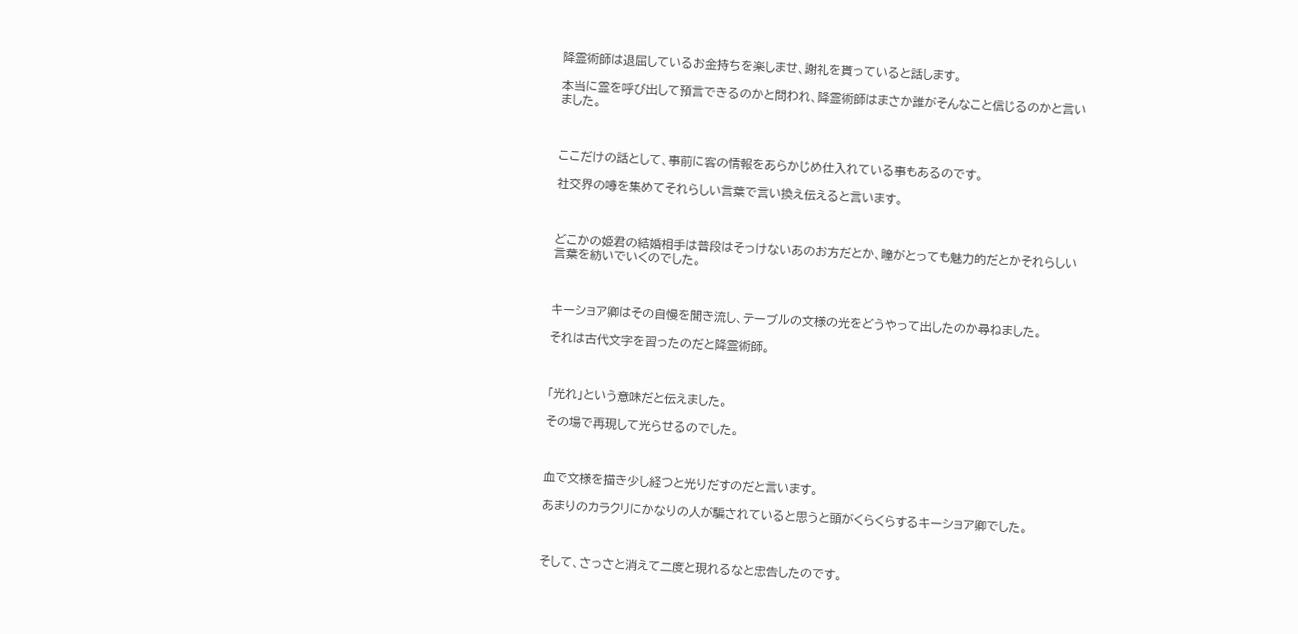降霊術師は退屈しているお金持ちを楽しませ、謝礼を貰っていると話します。

本当に霊を呼び出して預言できるのかと問われ、降霊術師はまさか誰がそんなこと信じるのかと言いました。



ここだけの話として、事前に客の情報をあらかじめ仕入れている事もあるのです。

社交界の噂を集めてそれらしい言葉で言い換え伝えると言います。



どこかの姫君の結婚相手は普段はそっけないあのお方だとか、瞳がとっても魅力的だとかそれらしい言葉を紡いでいくのでした。



キーショア卿はその自慢を聞き流し、テーブルの文様の光をどうやって出したのか尋ねました。

それは古代文字を習ったのだと降霊術師。



「光れ」という意味だと伝えました。

その場で再現して光らせるのでした。



血で文様を描き少し経つと光りだすのだと言います。

あまりのカラクリにかなりの人が騙されていると思うと頭がくらくらするキーショア卿でした。



そして、さっさと消えて二度と現れるなと忠告したのです。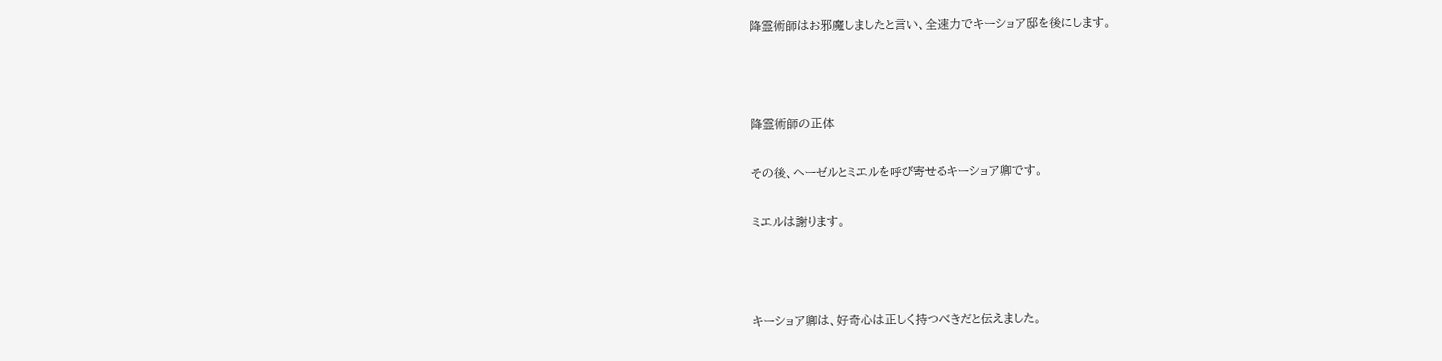降霊術師はお邪魔しましたと言い、全速力でキーショア邸を後にします。



降霊術師の正体

その後、ヘーゼルとミエルを呼び寄せるキーショア卿です。

ミエルは謝ります。



キーショア卿は、好奇心は正しく持つべきだと伝えました。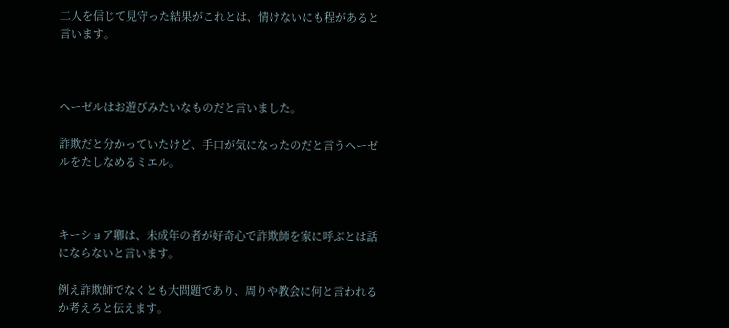二人を信じて見守った結果がこれとは、情けないにも程があると言います。



ヘーゼルはお遊びみたいなものだと言いました。

詐欺だと分かっていたけど、手口が気になったのだと言うヘーゼルをたしなめるミエル。



キーショア卿は、未成年の者が好奇心で詐欺師を家に呼ぶとは話にならないと言います。

例え詐欺師でなくとも大問題であり、周りや教会に何と言われるか考えろと伝えます。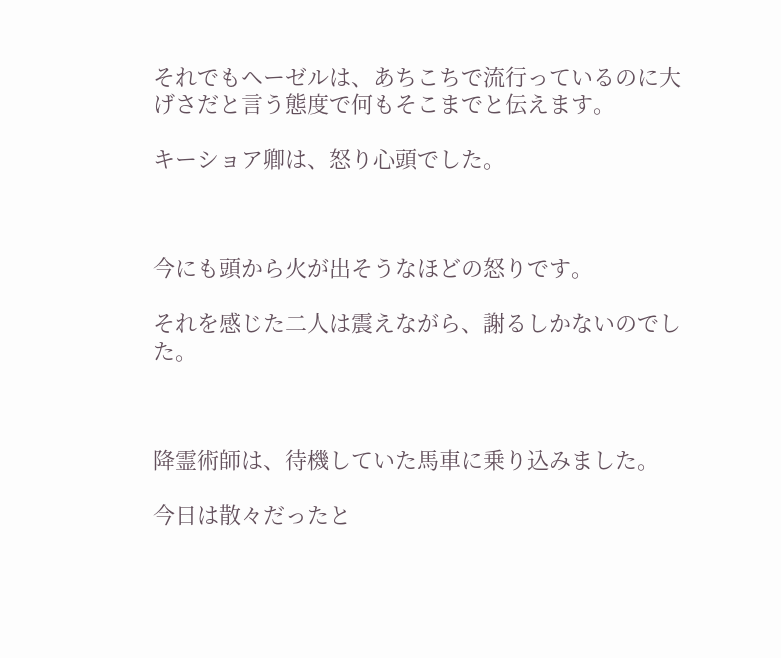それでもヘーゼルは、あちこちで流行っているのに大げさだと言う態度で何もそこまでと伝えます。

キーショア卿は、怒り心頭でした。



今にも頭から火が出そうなほどの怒りです。

それを感じた二人は震えながら、謝るしかないのでした。



降霊術師は、待機していた馬車に乗り込みました。

今日は散々だったと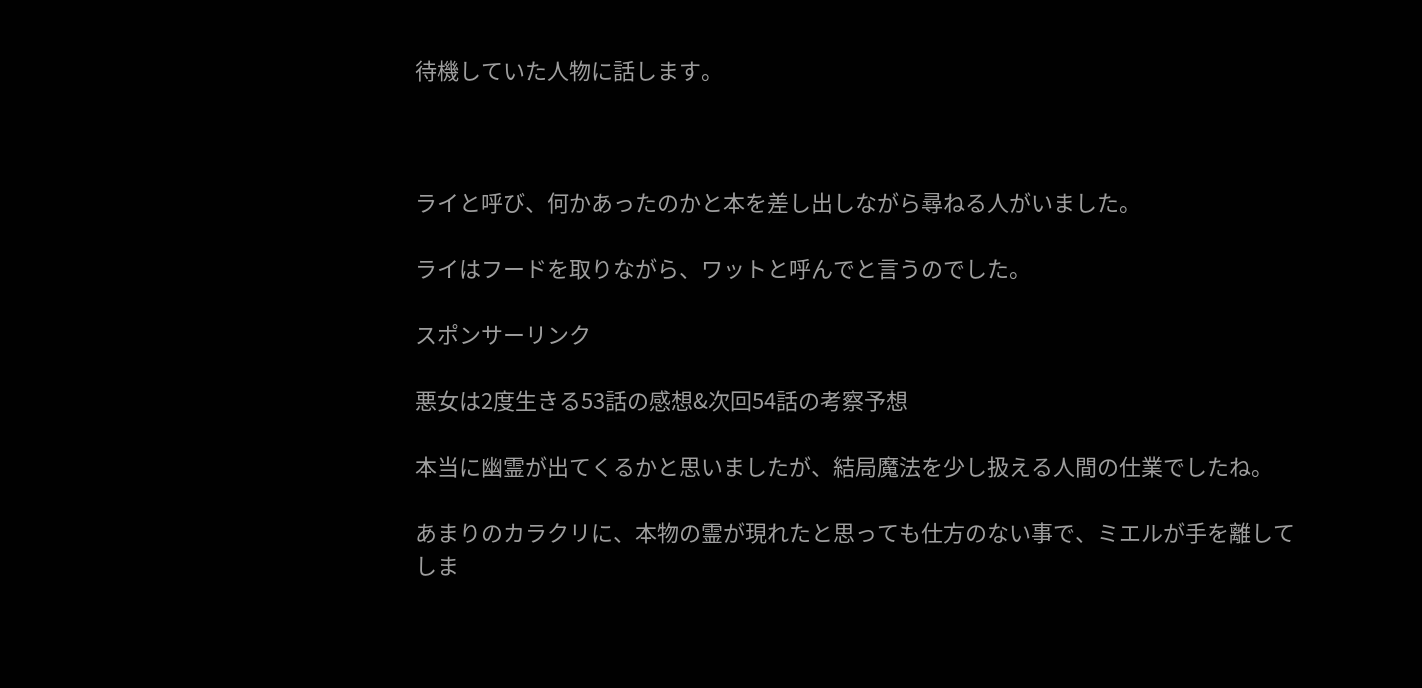待機していた人物に話します。



ライと呼び、何かあったのかと本を差し出しながら尋ねる人がいました。

ライはフードを取りながら、ワットと呼んでと言うのでした。

スポンサーリンク

悪女は2度生きる53話の感想&次回54話の考察予想

本当に幽霊が出てくるかと思いましたが、結局魔法を少し扱える人間の仕業でしたね。

あまりのカラクリに、本物の霊が現れたと思っても仕方のない事で、ミエルが手を離してしま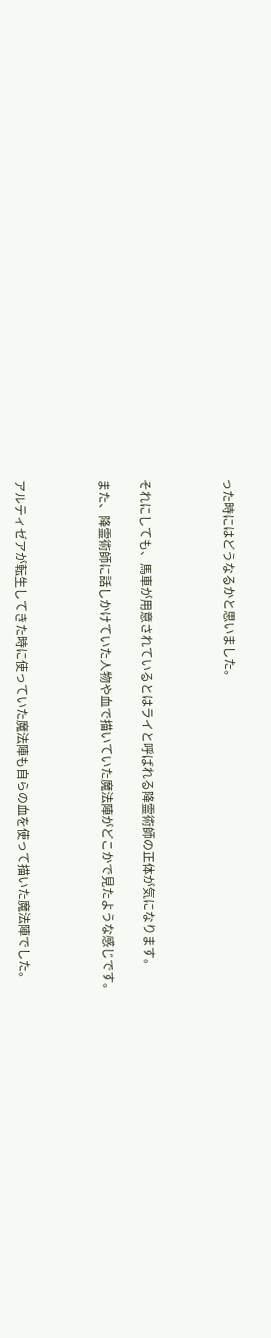った時にはどうなるかと思いました。



それにしても、馬車が用意されているとはライと呼ばれる降霊術師の正体が気になります。

また、降霊術師に話しかけていた人物や血で描いていた魔法陣がどこかで見たような感じです。



アルティゼアが転生してきた時に使っていた魔法陣も自らの血を使って描いた魔法陣でした。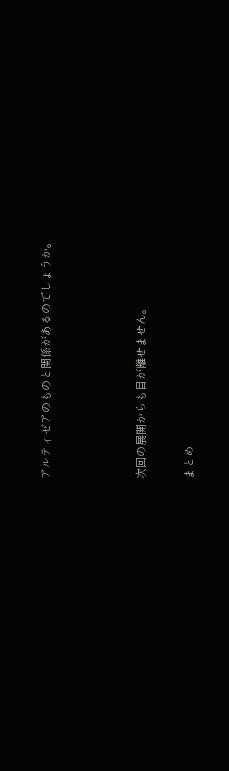アルティゼアのものと関係があるのでしょうか。



次回の展開からも目が離せません。

まとめ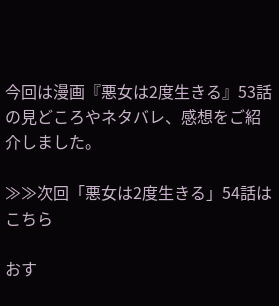今回は漫画『悪女は2度生きる』53話の見どころやネタバレ、感想をご紹介しました。

≫≫次回「悪女は2度生きる」54話はこちら

おす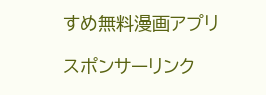すめ無料漫画アプリ

スポンサーリンク